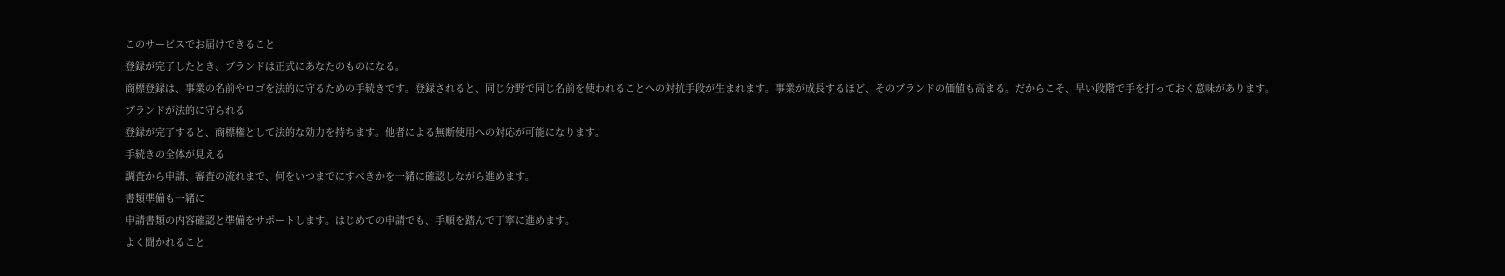このサービスでお届けできること
登録が完了したとき、ブランドは正式にあなたのものになる。
商標登録は、事業の名前やロゴを法的に守るための手続きです。登録されると、同じ分野で同じ名前を使われることへの対抗手段が生まれます。事業が成長するほど、そのブランドの価値も高まる。だからこそ、早い段階で手を打っておく意味があります。
ブランドが法的に守られる
登録が完了すると、商標権として法的な効力を持ちます。他者による無断使用への対応が可能になります。
手続きの全体が見える
調査から申請、審査の流れまで、何をいつまでにすべきかを一緒に確認しながら進めます。
書類準備も一緒に
申請書類の内容確認と準備をサポートします。はじめての申請でも、手順を踏んで丁寧に進めます。
よく聞かれること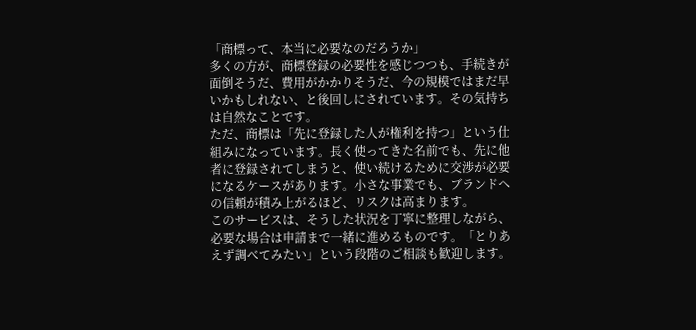「商標って、本当に必要なのだろうか」
多くの方が、商標登録の必要性を感じつつも、手続きが面倒そうだ、費用がかかりそうだ、今の規模ではまだ早いかもしれない、と後回しにされています。その気持ちは自然なことです。
ただ、商標は「先に登録した人が権利を持つ」という仕組みになっています。長く使ってきた名前でも、先に他者に登録されてしまうと、使い続けるために交渉が必要になるケースがあります。小さな事業でも、ブランドへの信頼が積み上がるほど、リスクは高まります。
このサービスは、そうした状況を丁寧に整理しながら、必要な場合は申請まで一緒に進めるものです。「とりあえず調べてみたい」という段階のご相談も歓迎します。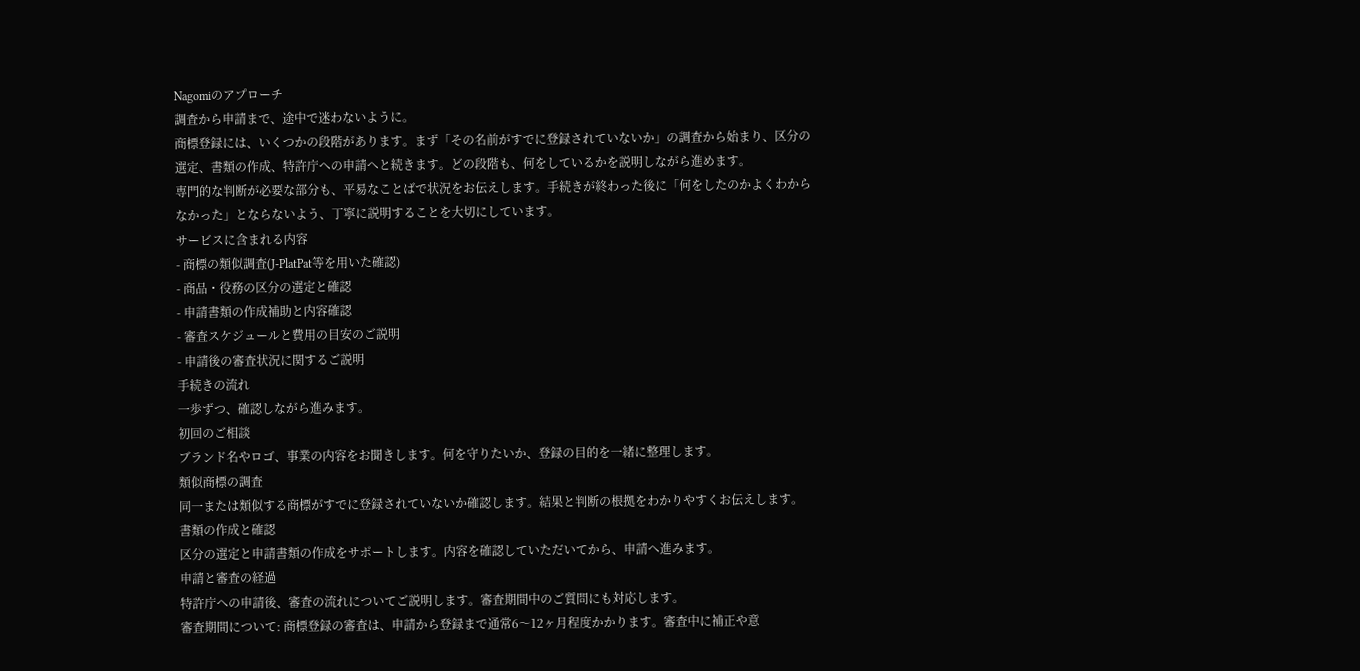Nagomiのアプローチ
調査から申請まで、途中で迷わないように。
商標登録には、いくつかの段階があります。まず「その名前がすでに登録されていないか」の調査から始まり、区分の選定、書類の作成、特許庁への申請へと続きます。どの段階も、何をしているかを説明しながら進めます。
専門的な判断が必要な部分も、平易なことばで状況をお伝えします。手続きが終わった後に「何をしたのかよくわからなかった」とならないよう、丁寧に説明することを大切にしています。
サービスに含まれる内容
- 商標の類似調査(J-PlatPat等を用いた確認)
- 商品・役務の区分の選定と確認
- 申請書類の作成補助と内容確認
- 審査スケジュールと費用の目安のご説明
- 申請後の審査状況に関するご説明
手続きの流れ
一歩ずつ、確認しながら進みます。
初回のご相談
ブランド名やロゴ、事業の内容をお聞きします。何を守りたいか、登録の目的を一緒に整理します。
類似商標の調査
同一または類似する商標がすでに登録されていないか確認します。結果と判断の根拠をわかりやすくお伝えします。
書類の作成と確認
区分の選定と申請書類の作成をサポートします。内容を確認していただいてから、申請へ進みます。
申請と審査の経過
特許庁への申請後、審査の流れについてご説明します。審査期間中のご質問にも対応します。
審査期間について: 商標登録の審査は、申請から登録まで通常6〜12ヶ月程度かかります。審査中に補正や意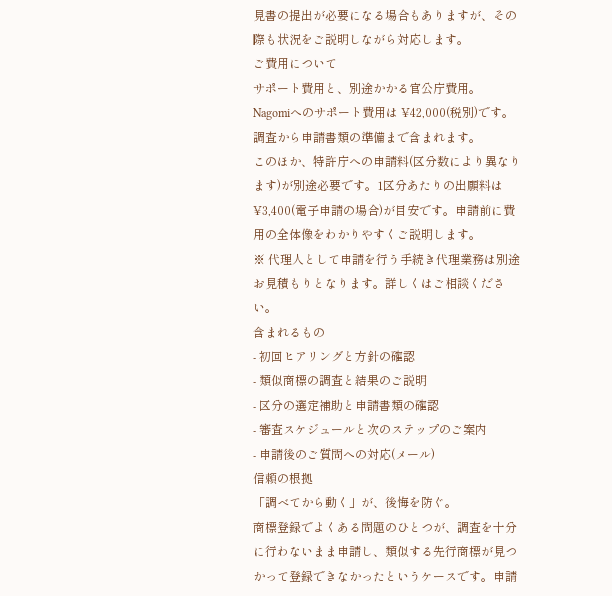見書の提出が必要になる場合もありますが、その際も状況をご説明しながら対応します。
ご費用について
サポート費用と、別途かかる官公庁費用。
Nagomiへのサポート費用は ¥42,000(税別)です。調査から申請書類の準備まで含まれます。
このほか、特許庁への申請料(区分数により異なります)が別途必要です。1区分あたりの出願料は¥3,400(電子申請の場合)が目安です。申請前に費用の全体像をわかりやすくご説明します。
※ 代理人として申請を行う手続き代理業務は別途お見積もりとなります。詳しくはご相談ください。
含まれるもの
- 初回ヒアリングと方針の確認
- 類似商標の調査と結果のご説明
- 区分の選定補助と申請書類の確認
- 審査スケジュールと次のステップのご案内
- 申請後のご質問への対応(メール)
信頼の根拠
「調べてから動く」が、後悔を防ぐ。
商標登録でよくある問題のひとつが、調査を十分に行わないまま申請し、類似する先行商標が見つかって登録できなかったというケースです。申請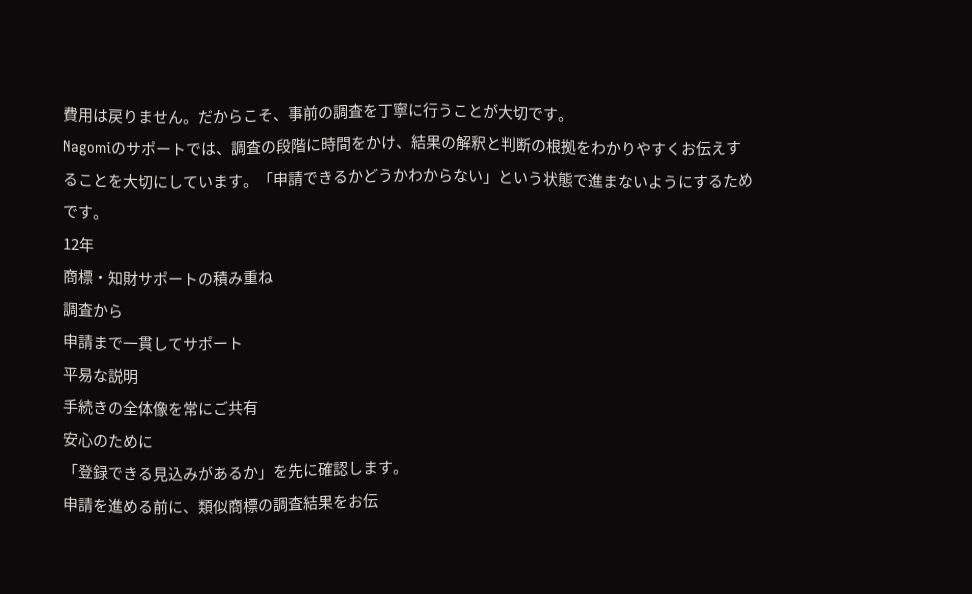費用は戻りません。だからこそ、事前の調査を丁寧に行うことが大切です。
Nagomiのサポートでは、調査の段階に時間をかけ、結果の解釈と判断の根拠をわかりやすくお伝えすることを大切にしています。「申請できるかどうかわからない」という状態で進まないようにするためです。
12年
商標・知財サポートの積み重ね
調査から
申請まで一貫してサポート
平易な説明
手続きの全体像を常にご共有
安心のために
「登録できる見込みがあるか」を先に確認します。
申請を進める前に、類似商標の調査結果をお伝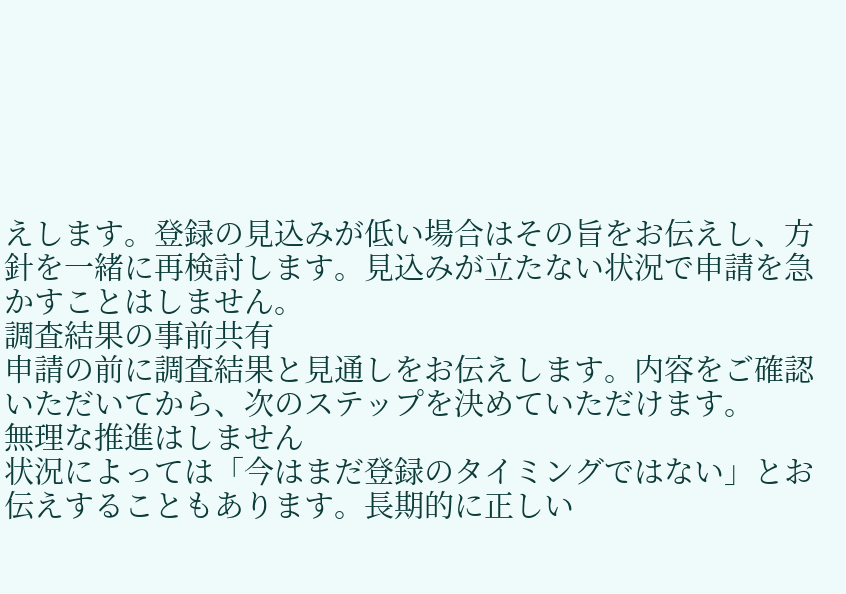えします。登録の見込みが低い場合はその旨をお伝えし、方針を一緒に再検討します。見込みが立たない状況で申請を急かすことはしません。
調査結果の事前共有
申請の前に調査結果と見通しをお伝えします。内容をご確認いただいてから、次のステップを決めていただけます。
無理な推進はしません
状況によっては「今はまだ登録のタイミングではない」とお伝えすることもあります。長期的に正しい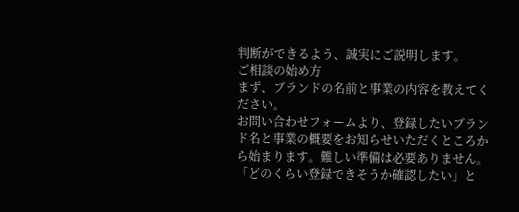判断ができるよう、誠実にご説明します。
ご相談の始め方
まず、ブランドの名前と事業の内容を教えてください。
お問い合わせフォームより、登録したいブランド名と事業の概要をお知らせいただくところから始まります。難しい準備は必要ありません。「どのくらい登録できそうか確認したい」と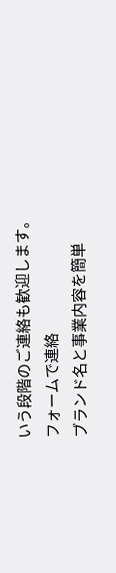いう段階のご連絡も歓迎します。
フォームで連絡
ブランド名と事業内容を簡単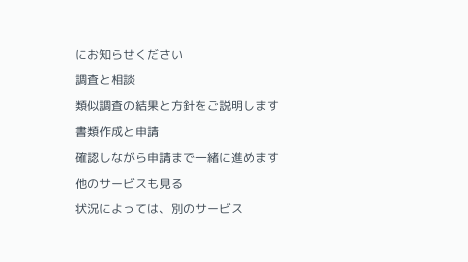にお知らせください
調査と相談
類似調査の結果と方針をご説明します
書類作成と申請
確認しながら申請まで一緒に進めます
他のサービスも見る
状況によっては、別のサービス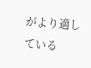がより適している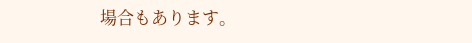場合もあります。